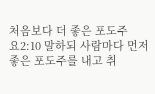처음보다 더 좋은 포도주
요2:10 말하되 사람마다 먼저 좋은 포도주를 내고 취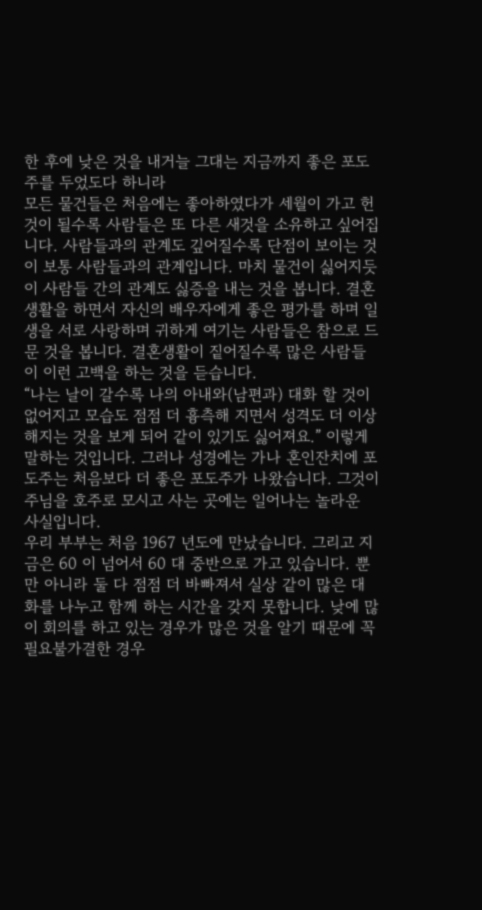한 후에 낮은 것을 내거늘 그대는 지금까지 좋은 포도주를 두었도다 하니라
모든 물건들은 처음에는 좋아하였다가 세월이 가고 헌것이 될수록 사람들은 또 다른 새것을 소유하고 싶어집니다. 사람들과의 관계도 깊어질수록 단점이 보이는 것이 보통 사람들과의 관계입니다. 마치 물건이 싫어지듯이 사람들 간의 관계도 싫증을 내는 것을 봅니다. 결혼생활을 하면서 자신의 배우자에게 좋은 평가를 하며 일생을 서로 사랑하며 귀하게 여기는 사람들은 참으로 드문 것을 봅니다. 결혼생활이 짙어질수록 많은 사람들이 이런 고백을 하는 것을 듣습니다.
“나는 날이 갈수록 나의 아내와(남편과) 대화 할 것이 없어지고 모습도 점점 더 흉측해 지면서 성격도 더 이상해지는 것을 보게 되어 같이 있기도 싫어져요.” 이렇게 말하는 것입니다. 그러나 성경에는 가나 혼인잔치에 포도주는 처음보다 더 좋은 포도주가 나왔습니다. 그것이 주님을 호주로 모시고 사는 곳에는 일어나는 놀라운 사실입니다.
우리 부부는 처음 1967 년도에 만났습니다. 그리고 지금은 60 이 넘어서 60 대 중반으로 가고 있습니다. 뿐만 아니라 둘 다 점점 더 바빠져서 실상 같이 많은 대화를 나누고 함께 하는 시간을 갖지 못합니다. 낮에 많이 회의를 하고 있는 경우가 많은 것을 알기 때문에 꼭 필요불가결한 경우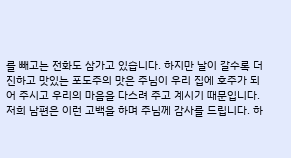를 빼고는 전화도 삼가고 있습니다. 하지만 날이 갈수록 더 진하고 맛있는 포도주의 맛은 주님이 우리 집에 호주가 되어 주시고 우리의 마음을 다스려 주고 계시기 때문입니다.
저희 남편은 이런 고백을 하며 주님께 감사를 드립니다. 하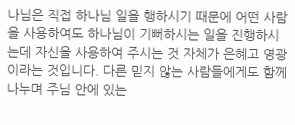나님은 직접 하나님 일을 행하시기 때문에 어떤 사람을 사용하여도 하나님이 기뻐하시는 일을 진행하시는데 자신을 사용하여 주시는 것 자체가 은혜고 영광이라는 것입니다. 다른 믿지 않는 사람들에게도 함께 나누며 주님 안에 있는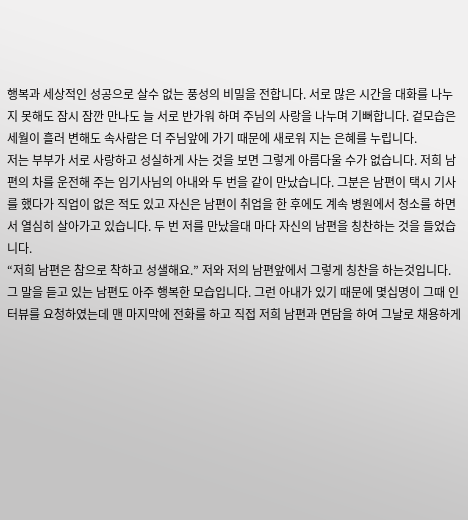행복과 세상적인 성공으로 살수 없는 풍성의 비밀을 전합니다. 서로 많은 시간을 대화를 나누지 못해도 잠시 잠깐 만나도 늘 서로 반가워 하며 주님의 사랑을 나누며 기뻐합니다. 겉모습은 세월이 흘러 변해도 속사람은 더 주님앞에 가기 때문에 새로워 지는 은혜를 누립니다.
저는 부부가 서로 사랑하고 성실하게 사는 것을 보면 그렇게 아름다울 수가 없습니다. 저희 남편의 차를 운전해 주는 임기사님의 아내와 두 번을 같이 만났습니다. 그분은 남편이 택시 기사를 했다가 직업이 없은 적도 있고 자신은 남편이 취업을 한 후에도 계속 병원에서 청소를 하면서 열심히 살아가고 있습니다. 두 번 저를 만났을대 마다 자신의 남편을 칭찬하는 것을 들었습니다.
“저희 남편은 참으로 착하고 성샐해요.” 저와 저의 남편앞에서 그렇게 칭찬을 하는것입니다. 그 말을 듣고 있는 남편도 아주 행복한 모습입니다. 그런 아내가 있기 때문에 몇십명이 그때 인터뷰를 요청하였는데 맨 마지막에 전화를 하고 직접 저희 남편과 면담을 하여 그날로 채용하게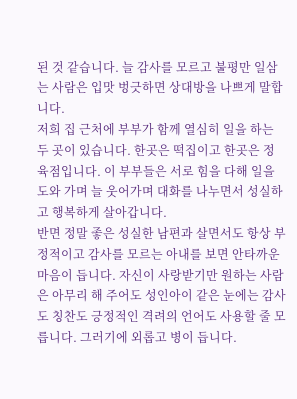된 것 같습니다. 늘 감사를 모르고 불평만 일삼는 사람은 입맛 벙긋하면 상대방을 나쁘게 말합니다.
저희 집 근처에 부부가 함께 열심히 일을 하는 두 곳이 있습니다. 한곳은 떡집이고 한곳은 정육점입니다. 이 부부들은 서로 힘을 다해 일을 도와 가며 늘 웃어가며 대화를 나누면서 성실하고 행복하게 살아갑니다.
반면 정말 좋은 성실한 남편과 살면서도 항상 부정적이고 감사를 모르는 아내를 보면 안타까운 마음이 듭니다. 자신이 사랑받기만 원하는 사람은 아무리 해 주어도 성인아이 같은 눈에는 감사도 칭찬도 긍정적인 격려의 언어도 사용할 줄 모릅니다. 그러기에 외롭고 병이 듭니다.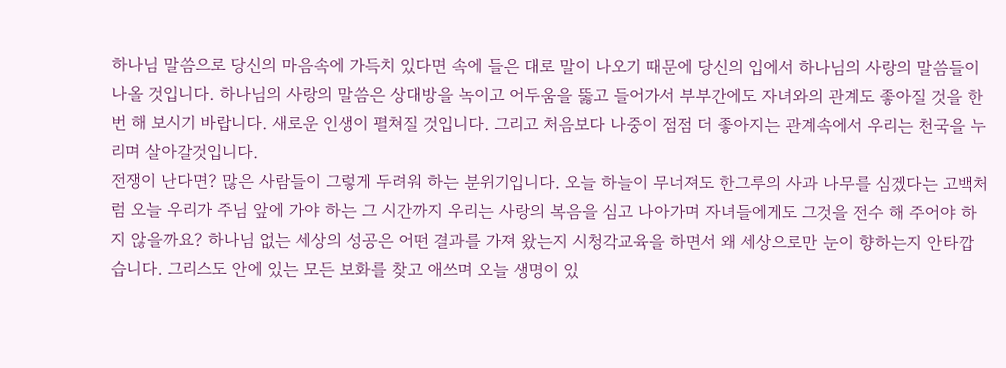하나님 말씀으로 당신의 마음속에 가득치 있다면 속에 들은 대로 말이 나오기 때문에 당신의 입에서 하나님의 사랑의 말씀들이 나올 것입니다. 하나님의 사랑의 말씀은 상대방을 녹이고 어두움을 뚫고 들어가서 부부간에도 자녀와의 관계도 좋아질 것을 한번 해 보시기 바랍니다. 새로운 인생이 펼쳐질 것입니다. 그리고 처음보다 나중이 점점 더 좋아지는 관계속에서 우리는 천국을 누리며 살아갈것입니다.
전쟁이 난다면? 많은 사람들이 그렇게 두려워 하는 분위기입니다. 오늘 하늘이 무너져도 한그루의 사과 나무를 심겠다는 고백처럼 오늘 우리가 주님 앞에 가야 하는 그 시간까지 우리는 사랑의 복음을 심고 나아가며 자녀들에게도 그것을 전수 해 주어야 하지 않을까요? 하나님 없는 세상의 성공은 어떤 결과를 가져 왔는지 시청각교육을 하면서 왜 세상으로만 눈이 향하는지 안타깝습니다. 그리스도 안에 있는 모든 보화를 찾고 애쓰며 오늘 생명이 있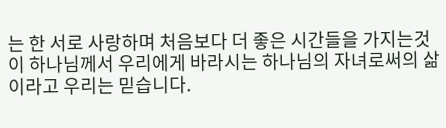는 한 서로 사랑하며 처음보다 더 좋은 시간들을 가지는것이 하나님께서 우리에게 바라시는 하나님의 자녀로써의 삶이라고 우리는 믿습니다.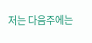저는 다음주에는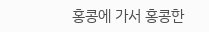홍콩에 가서 홍콩한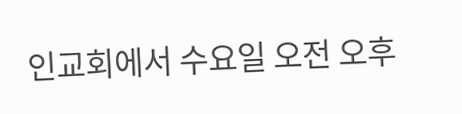인교회에서 수요일 오전 오후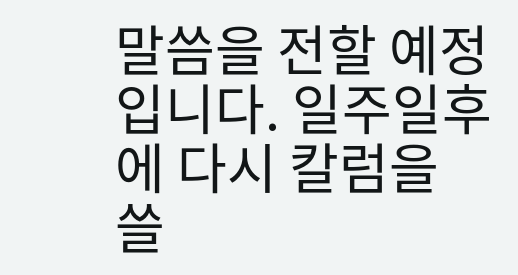말씀을 전할 예정입니다. 일주일후에 다시 칼럼을 쓸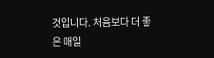것입니다. 처음보다 더 좋은 매일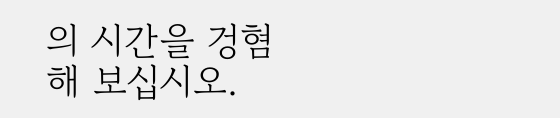의 시간을 겅혐해 보십시오.